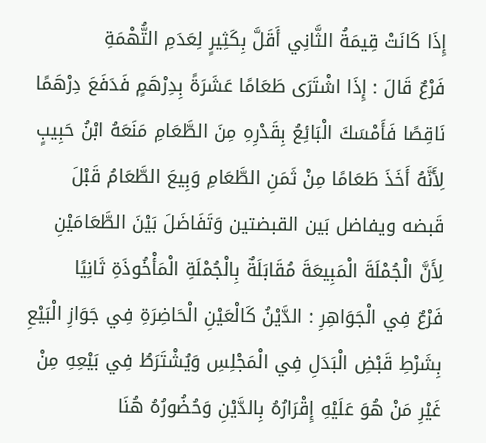إِذَا كَانَتْ قِيمَةُ الثَّانِي أَقَلَّ بِكَثِيرٍ لِعَدَمِ التُّهْمَةِ
فَرْعٌ قَالَ : إِذَا اشْتَرَى طَعَامًا عَشَرَةً بِدِرْهَمٍ فَدَفَعَ دِرْهَمًا نَاقِصًا فَأَمْسَكَ الْبَائِعُ بِقَدْرِهِ مِنَ الطَّعَامِ مَنَعَهُ ابْنُ حَبِيبٍ لِأَنَّهُ أَخَذَ طَعَامًا مِنْ ثَمَنِ الطَّعَامِ وَبِيعَ الطَّعَامُ قَبْلَ قَبضه ويفاضل بَين القبضتين وَتَفَاضَلَ بَيْنَ الطَّعَامَيْنِ لِأَنَّ الْجُمْلَةَ الْمَبِيعَةَ مُقَابَلَةٌ بِالْجُمْلَةِ الْمَأْخُوذَةِ ثَانِيًا
فَرْعٌ فِي الْجَوَاهِرِ : الدَّيْنُ كَالْعَيْنِ الْحَاضِرَةِ فِي جَوَازِ الْبَيْعِ بِشَرْطِ قَبْضِ الْبَدَلِ فِي الْمَجْلِسِ وَيُشْتَرَطُ فِي بَيْعِهِ مِنْ غَيْرِ مَنْ هُوَ عَلَيْهِ إِقْرَارُهُ بِالدَّيْنِ وَحُضُورُهُ هُنَا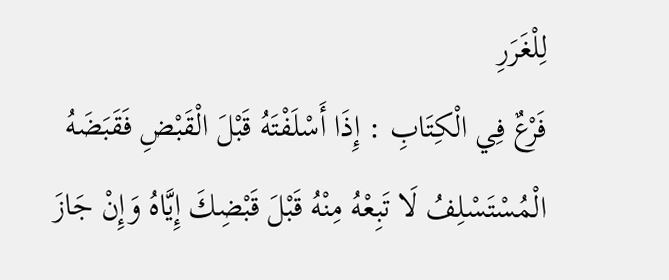لِلْغَرَرِ
فَرْعٌ فِي الْكِتَابِ : إِذَا أَسْلَفْتَهُ قَبْلَ الْقَبْضِ فَقَبَضَهُ الْمُسْتَسْلِفُ لَا تَبِعْهُ مِنْهُ قَبْلَ قَبْضِكَ إِيَّاهُ وَإِنْ جَازَ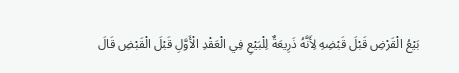بَيْعُ الْقَرْضِ قَبْلَ قَبْضِهِ لِأَنَّهُ ذَرِيعَةٌ لِلْبَيْعِ فِي الْعَقْدِ الْأَوَّلِ قَبْلَ الْقَبْضِ قَالَ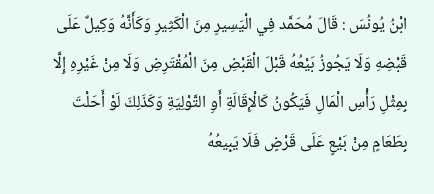ابْنُ يُونُسَ : قَالَ مُحَمَّد فِي الْيَسِيرِ مِنَ الْكَثِيرِ وَكَأَنَّهُ وَكِيلٌ عَلَى قَبْضِهِ وَلَا يَجُوزُ بَيْعُهُ قَبْلَ الْقَبْضِ مِنَ الْمُقْتَرِضِ وَلَا مِنْ غَيْرِهِ إِلَّا بِمِثْلِ رَأْسِ الْمَالِ فَيَكُونُ كَالْإِقَالَةِ أَوِ التَّوْلِيَةِ وَكَذَلِكَ لَوْ أَحَلْتَ بِطَعَامٍ مِنْ بَيْعٍ عَلَى قَرْضٍ فَلَا يَبِيعُهُ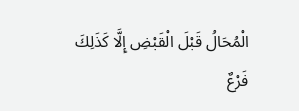الْمُحَالُ قَبْلَ الْقَبْضِ إِلَّا كَذَلِكَ
فَرْعٌ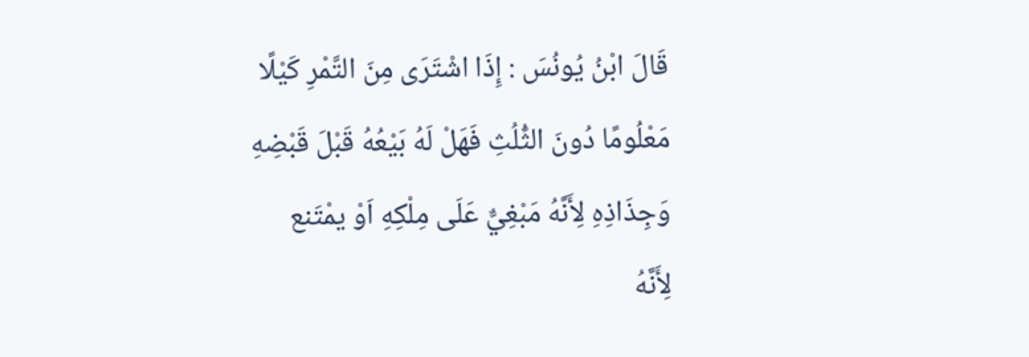قَالَ ابْنُ يُونُسَ : إِذَا اشْتَرَى مِنَ التَّمْرِ كَيْلًا مَعْلُومًا دُونَ الثُّلُثِ فَهَلْ لَهُ بَيْعُهُ قَبْلَ قَبْضِهِ وَجِذَاذِهِ لِأَنَّهُ مَبْغِيٌّ عَلَى مِلْكِهِ اَوْ يمْتَنع لِأَنَّهُ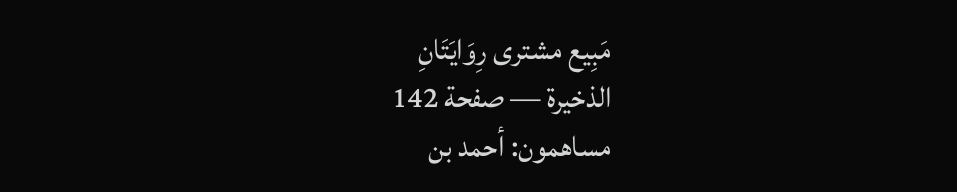مَبِيع مشترى رِوَايَتَانِ
الذخيرة — صفحة 142
مساهمون: أحمد بن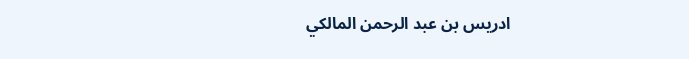ادريس بن عبد الرحمن المالكي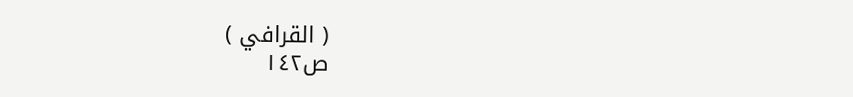( القرافي )
ص١٤٢